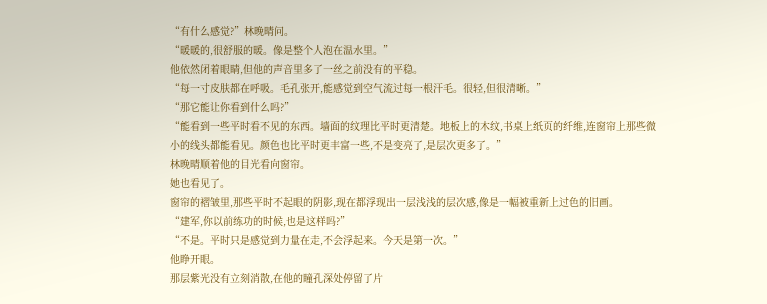“有什么感觉?”林晚晴问。
“暖暖的,很舒服的暖。像是整个人泡在温水里。”
他依然闭着眼睛,但他的声音里多了一丝之前没有的平稳。
“每一寸皮肤都在呼吸。毛孔张开,能感觉到空气流过每一根汗毛。很轻,但很清晰。”
“那它能让你看到什么吗?”
“能看到一些平时看不见的东西。墙面的纹理比平时更清楚。地板上的木纹,书桌上纸页的纤维,连窗帘上那些微小的线头都能看见。颜色也比平时更丰富一些,不是变亮了,是层次更多了。”
林晚晴顺着他的目光看向窗帘。
她也看见了。
窗帘的褶皱里,那些平时不起眼的阴影,现在都浮现出一层浅浅的层次感,像是一幅被重新上过色的旧画。
“建军,你以前练功的时候,也是这样吗?”
“不是。平时只是感觉到力量在走,不会浮起来。今天是第一次。”
他睁开眼。
那层紫光没有立刻消散,在他的瞳孔深处停留了片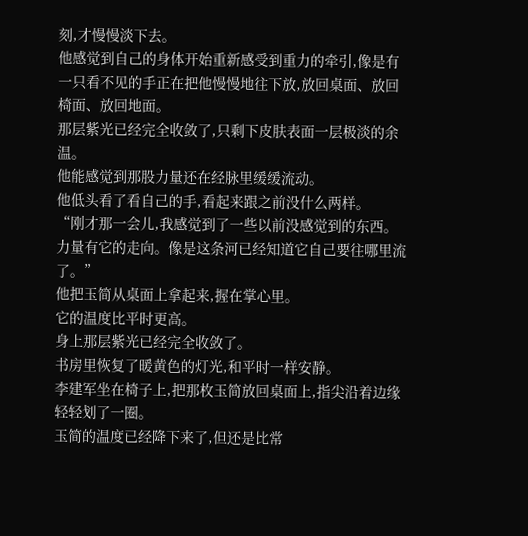刻,才慢慢淡下去。
他感觉到自己的身体开始重新感受到重力的牵引,像是有一只看不见的手正在把他慢慢地往下放,放回桌面、放回椅面、放回地面。
那层紫光已经完全收敛了,只剩下皮肤表面一层极淡的余温。
他能感觉到那股力量还在经脉里缓缓流动。
他低头看了看自己的手,看起来跟之前没什么两样。
“刚才那一会儿,我感觉到了一些以前没感觉到的东西。力量有它的走向。像是这条河已经知道它自己要往哪里流了。”
他把玉简从桌面上拿起来,握在掌心里。
它的温度比平时更高。
身上那层紫光已经完全收敛了。
书房里恢复了暖黄色的灯光,和平时一样安静。
李建军坐在椅子上,把那枚玉简放回桌面上,指尖沿着边缘轻轻划了一圈。
玉简的温度已经降下来了,但还是比常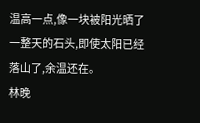温高一点,像一块被阳光晒了一整天的石头,即使太阳已经落山了,余温还在。
林晚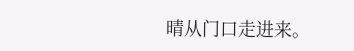晴从门口走进来。